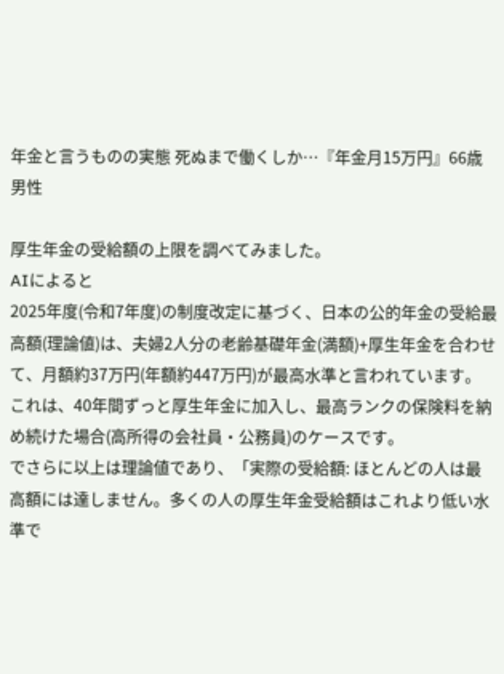年金と言うものの実態 死ぬまで働くしか…『年金月15万円』66歳男性

厚生年金の受給額の上限を調べてみました。
AIによると
2025年度(令和7年度)の制度改定に基づく、日本の公的年金の受給最高額(理論値)は、夫婦2人分の老齢基礎年金(満額)+厚生年金を合わせて、月額約37万円(年額約447万円)が最高水準と言われています。
これは、40年間ずっと厚生年金に加入し、最高ランクの保険料を納め続けた場合(高所得の会社員・公務員)のケースです。
でさらに以上は理論値であり、「実際の受給額: ほとんどの人は最高額には達しません。多くの人の厚生年金受給額はこれより低い水準で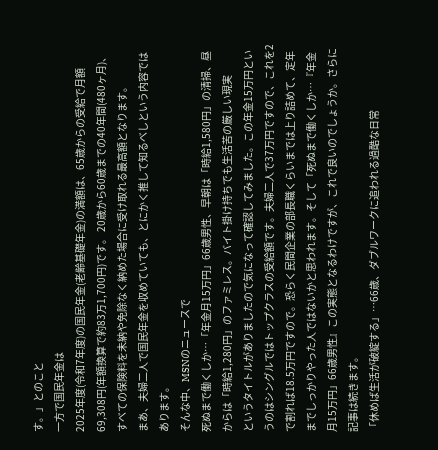す。」とのこと
一方で国民年金は
2025年度(令和7年度)の国民年金(老齢基礎年金)の満額は、65歳からの受給で月額69,308円(年額換算で約83万1,700円)です。 20歳から60歳までの40年間(480ヶ月)、すべての保険料を未納や免除なく納めた場合に受け取れる最高額となります。
まあ、夫婦二人で国民年金を収めていても、とにかく推して知るべしという内容ではあります。
そんな中、MSNのニュースで
死ぬまで働くしか…「年金月15万円」66歳男性、早朝は「時給1,580円」の清掃、昼からは「時給1,280円」のファミレス。バイト掛け持ちでも生活苦の厳しい現実
というタイトルがありましたので気になって確認してみました。この年金15万円というのはシングルではトップクラスの受給額です。夫婦二人で37万円ですので、これを2で割れば18.5万円ですので。恐らく民間企業の部長職くらいまでは上り詰めて、定年までしっかりやった人ではないかと思われます。そして「死ぬまで働くしか…『年金月15万円」66歳男性』この実態となるわけですが、これで良いのでしょうか。さらに記事は続きます。
「休めば生活が破綻する」…66歳、ダブルワークに追われる過酷な日常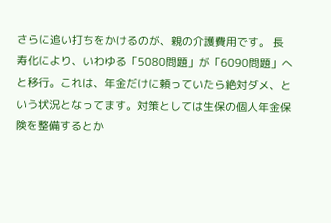さらに追い打ちをかけるのが、親の介護費用です。 長寿化により、いわゆる「5080問題」が「6090問題」へと移行。これは、年金だけに頼っていたら絶対ダメ、という状況となってます。対策としては生保の個人年金保険を整備するとか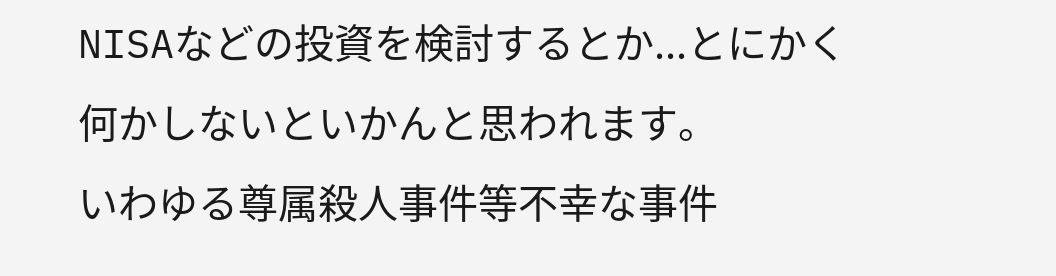NISAなどの投資を検討するとか...とにかく何かしないといかんと思われます。
いわゆる尊属殺人事件等不幸な事件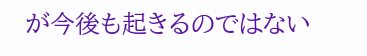が今後も起きるのではない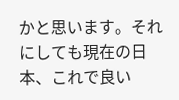かと思います。それにしても現在の日本、これで良い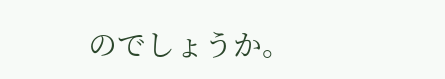のでしょうか。